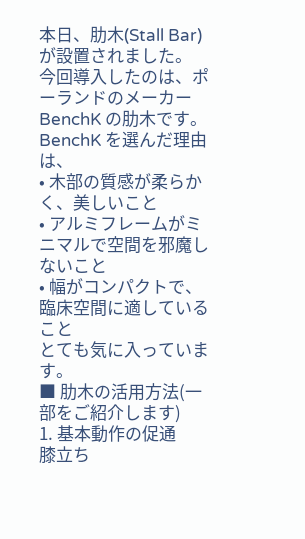本日、肋木(Stall Bar)が設置されました。
今回導入したのは、ポーランドのメーカー BenchK の肋木です。
BenchK を選んだ理由は、
• 木部の質感が柔らかく、美しいこと
• アルミフレームがミニマルで空間を邪魔しないこと
• 幅がコンパクトで、臨床空間に適していること
とても気に入っています。
■ 肋木の活用方法(一部をご紹介します)
1. 基本動作の促通
膝立ち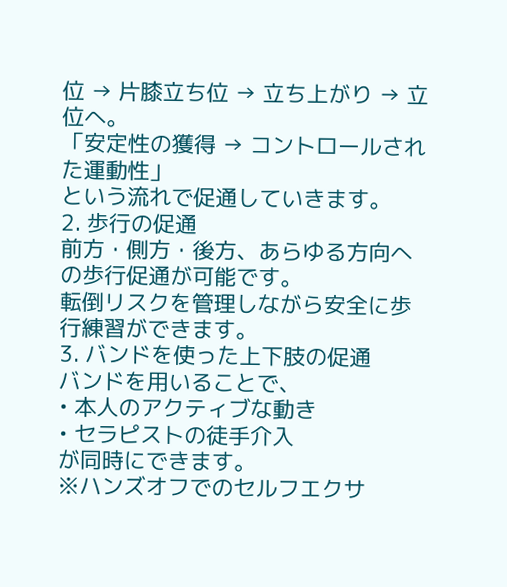位 → 片膝立ち位 → 立ち上がり → 立位へ。
「安定性の獲得 → コントロールされた運動性」
という流れで促通していきます。
2. 歩行の促通
前方・側方・後方、あらゆる方向への歩行促通が可能です。
転倒リスクを管理しながら安全に歩行練習ができます。
3. バンドを使った上下肢の促通
バンドを用いることで、
• 本人のアクティブな動き
• セラピストの徒手介入
が同時にできます。
※ハンズオフでのセルフエクサ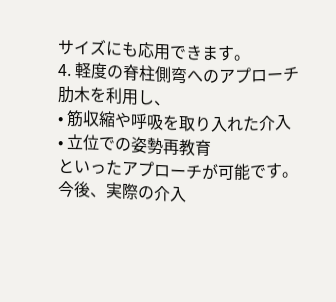サイズにも応用できます。
4. 軽度の脊柱側弯へのアプローチ
肋木を利用し、
• 筋収縮や呼吸を取り入れた介入
• 立位での姿勢再教育
といったアプローチが可能です。
今後、実際の介入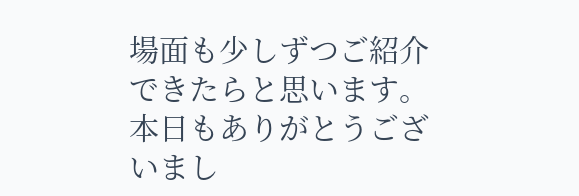場面も少しずつご紹介できたらと思います。
本日もありがとうございまし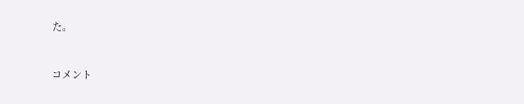た。



コメント